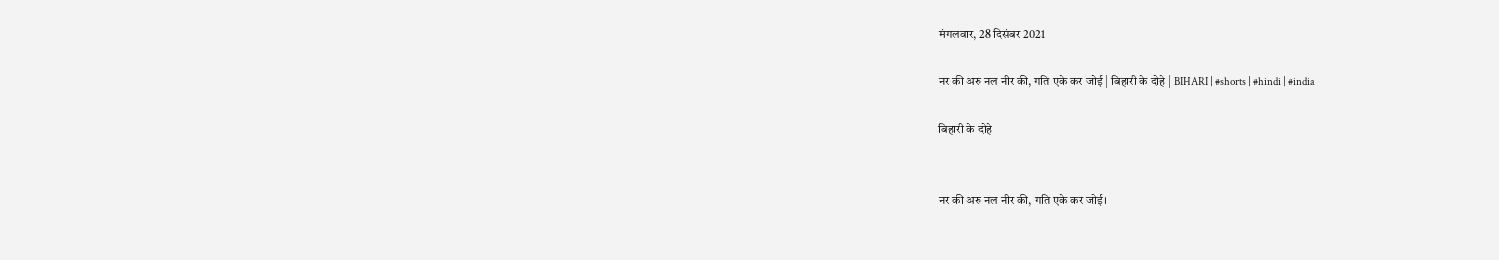मंगलवार, 28 दिसंबर 2021

नर की अरु नल नीर की, गति एके कर जोई | बिहारी के दोहे | BIHARI | #shorts | #hindi | #india

बिहारी के दोहे


नर की अरु नल नीर की, गति एके कर जोई।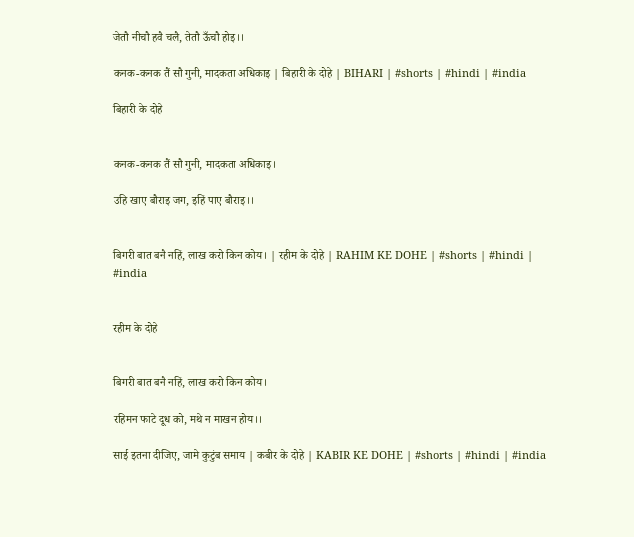जेतौ नीचौ हवै चलै, तेतौ ऊँचौ होइ।।

कनक-कनक तैं सौ गुनी, मादकता अधिकाइ | बिहारी के दोहे | BIHARI | #shorts | #hindi | #india

बिहारी के दोहे


कनक-कनक तैं सौ गुनी, मादकता अधिकाइ।

उहि खाए बौराइ जग, इहिं पाए बौराइ।।


बिगरी बात बनै नहिं, लाख करो किन कोय। | रहीम के दोहे | RAHIM KE DOHE | #shorts | #hindi | #india


रहीम के दोहे


बिगरी बात बनै नहिं, लाख करो किन कोय।

रहिमन फाटे दूध को, मथे न माखन होय।।

साई इतना दीजिए, जामे कुटुंब समाय | कबीर के दोहे | KABIR KE DOHE | #shorts | #hindi | #india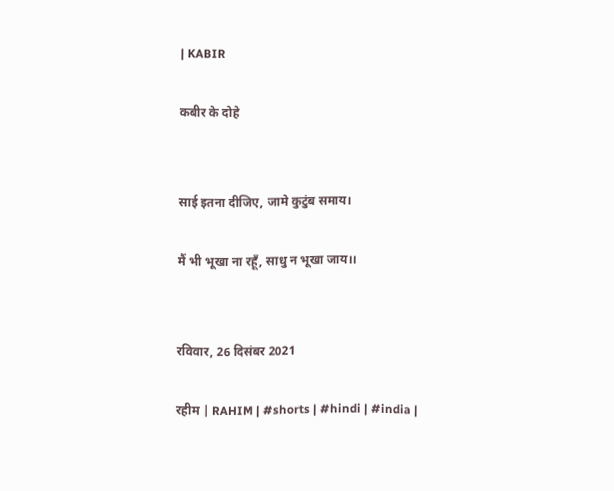| KABIR

कबीर के दोहे


साई इतना दीजिए, जामे कुटुंब समाय।

मैं भी भूखा ना रहूँ, साधु न भूखा जाय।।


रविवार, 26 दिसंबर 2021

रहीम | RAHIM | #shorts | #hindi | #india |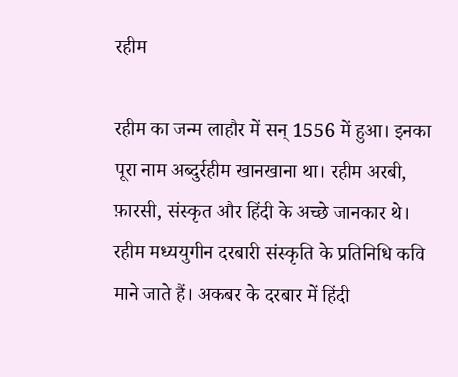रहीम

रहीम का जन्म लाहौर में सन् 1556 में हुआ। इनका पूरा नाम अब्दुर्रहीम खानखाना था। रहीम अरबी, फ़ारसी, संस्कृत और हिंदी के अच्छे जानकार थे। रहीम मध्ययुगीन दरबारी संस्कृति के प्रतिनिधि कवि माने जाते हैं। अकबर के दरबार में हिंदी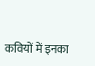कवियों में इनका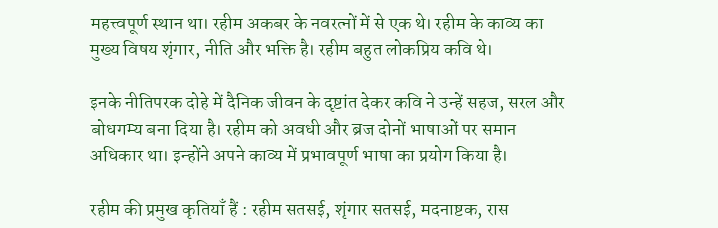महत्त्वपूर्ण स्थान था। रहीम अकबर के नवरत्नों में से एक थे। रहीम के काव्य का मुख्य विषय शृंगार, नीति और भक्ति है। रहीम बहुत लोकप्रिय कवि थे।

इनके नीतिपरक दोहे में दैनिक जीवन के दृष्टांत देकर कवि ने उन्हें सहज, सरल और बोधगम्य बना दिया है। रहीम को अवधी और ब्रज दोनों भाषाओं पर समान अधिकार था। इन्होंने अपने काव्य में प्रभावपूर्ण भाषा का प्रयोग किया है।

रहीम की प्रमुख कृतियाँ हैं : रहीम सतसई, शृंगार सतसई, मदनाष्टक, रास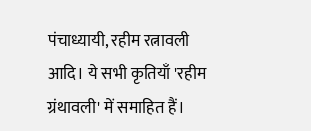पंचाध्यायी, रहीम रत्नावली आदि। ये सभी कृतियाँ 'रहीम ग्रंथावली' में समाहित हैं।